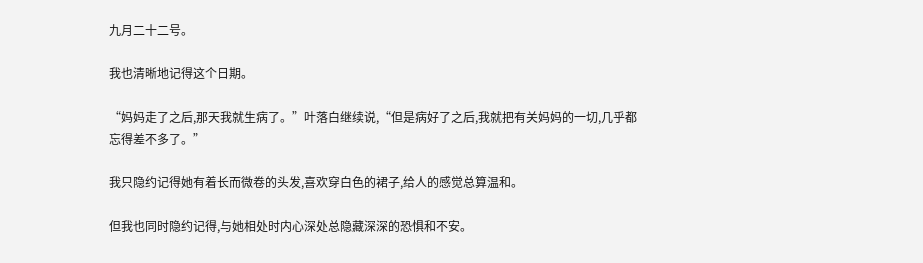九月二十二号。

我也清晰地记得这个日期。

“妈妈走了之后,那天我就生病了。”叶落白继续说,“但是病好了之后,我就把有关妈妈的一切,几乎都忘得差不多了。”

我只隐约记得她有着长而微卷的头发,喜欢穿白色的裙子,给人的感觉总算温和。

但我也同时隐约记得,与她相处时内心深处总隐藏深深的恐惧和不安。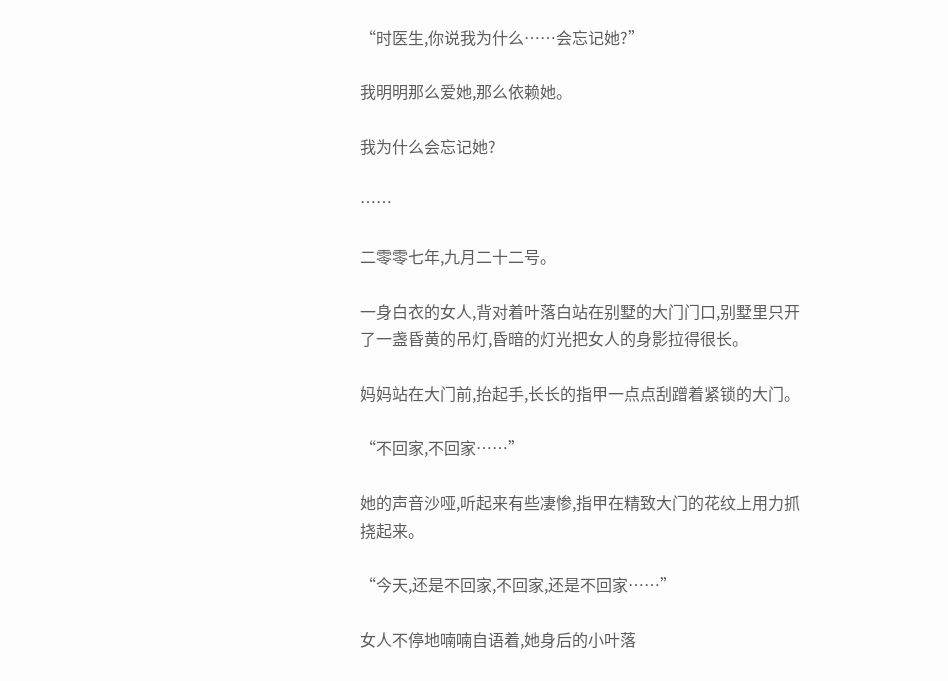“时医生,你说我为什么……会忘记她?”

我明明那么爱她,那么依赖她。

我为什么会忘记她?

……

二零零七年,九月二十二号。

一身白衣的女人,背对着叶落白站在别墅的大门门口,别墅里只开了一盏昏黄的吊灯,昏暗的灯光把女人的身影拉得很长。

妈妈站在大门前,抬起手,长长的指甲一点点刮蹭着紧锁的大门。

“不回家,不回家……”

她的声音沙哑,听起来有些凄惨,指甲在精致大门的花纹上用力抓挠起来。

“今天,还是不回家,不回家,还是不回家……”

女人不停地喃喃自语着,她身后的小叶落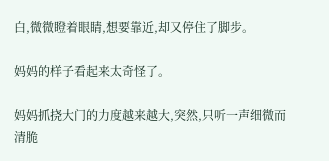白,微微瞪着眼睛,想要靠近,却又停住了脚步。

妈妈的样子看起来太奇怪了。

妈妈抓挠大门的力度越来越大,突然,只听一声细微而清脆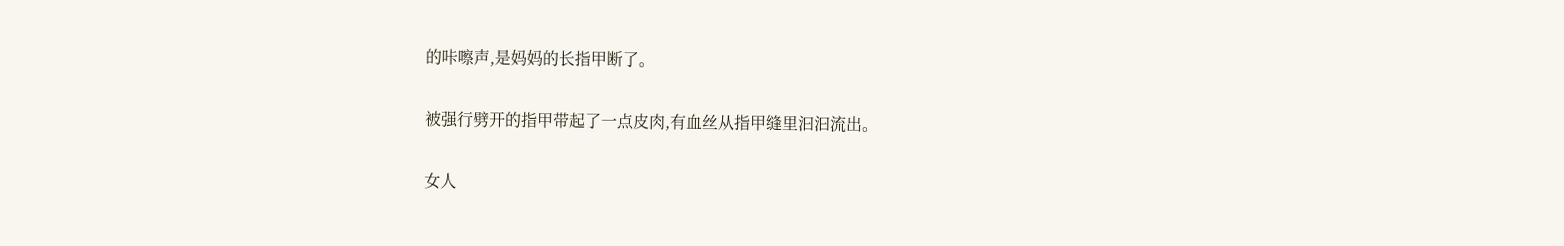的咔嚓声,是妈妈的长指甲断了。

被强行劈开的指甲带起了一点皮肉,有血丝从指甲缝里汩汩流出。

女人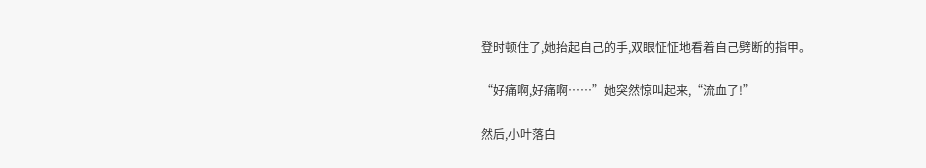登时顿住了,她抬起自己的手,双眼怔怔地看着自己劈断的指甲。

“好痛啊,好痛啊……”她突然惊叫起来,“流血了!”

然后,小叶落白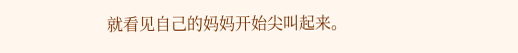就看见自己的妈妈开始尖叫起来。